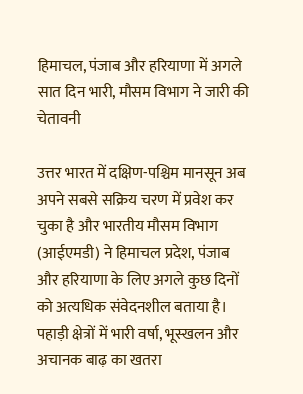हिमाचल, पंजाब और हरियाणा में अगले सात दिन भारी, मौसम विभाग ने जारी की चेतावनी

उत्तर भारत में दक्षिण-पश्चिम मानसून अब अपने सबसे सक्रिय चरण में प्रवेश कर चुका है और भारतीय मौसम विभाग (आईएमडी) ने हिमाचल प्रदेश, पंजाब और हरियाणा के लिए अगले कुछ दिनों को अत्यधिक संवेदनशील बताया है। पहाड़ी क्षेत्रों में भारी वर्षा, भूस्खलन और अचानक बाढ़ का खतरा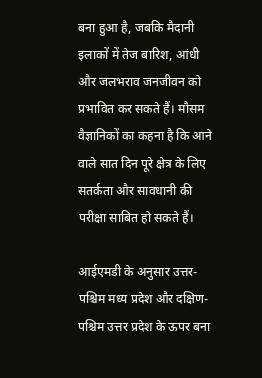बना हुआ है, जबकि मैदानी इलाकों में तेज बारिश, आंधी और जलभराव जनजीवन को प्रभावित कर सकते हैं। मौसम वैज्ञानिकों का कहना है कि आने वाले सात दिन पूरे क्षेत्र के लिए सतर्कता और सावधानी की परीक्षा साबित हो सकते हैं।

आईएमडी के अनुसार उत्तर-पश्चिम मध्य प्रदेश और दक्षिण-पश्चिम उत्तर प्रदेश के ऊपर बना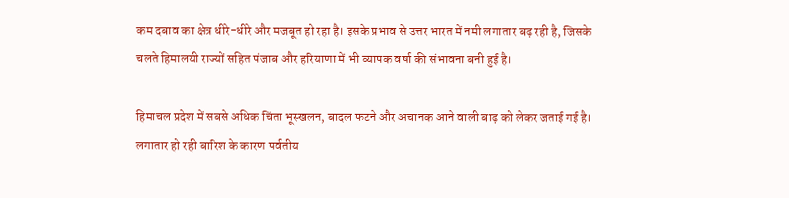कम दबाव का क्षेत्र धीरे-धीरे और मजबूत हो रहा है। इसके प्रभाव से उत्तर भारत में नमी लगातार बढ़ रही है, जिसके चलते हिमालयी राज्यों सहित पंजाब और हरियाणा में भी व्यापक वर्षा की संभावना बनी हुई है।

हिमाचल प्रदेश में सबसे अधिक चिंता भूस्खलन, बादल फटने और अचानक आने वाली बाढ़ को लेकर जताई गई है। लगातार हो रही बारिश के कारण पर्वतीय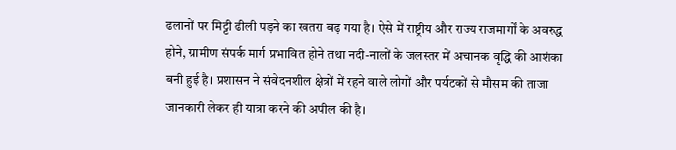ढलानों पर मिट्टी ढीली पड़ने का खतरा बढ़ गया है। ऐसे में राष्ट्रीय और राज्य राजमार्गों के अवरुद्ध होने, ग्रामीण संपर्क मार्ग प्रभावित होने तथा नदी-नालों के जलस्तर में अचानक वृद्धि की आशंका बनी हुई है। प्रशासन ने संवेदनशील क्षेत्रों में रहने वाले लोगों और पर्यटकों से मौसम की ताजा जानकारी लेकर ही यात्रा करने की अपील की है।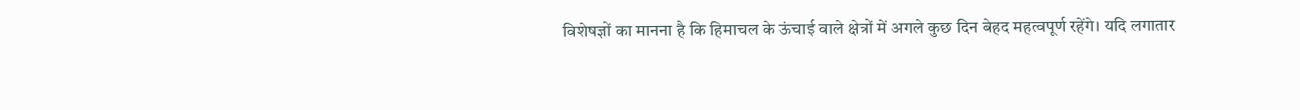विशेषज्ञों का मानना है कि हिमाचल के ऊंचाई वाले क्षेत्रों में अगले कुछ दिन बेहद महत्वपूर्ण रहेंगे। यदि लगातार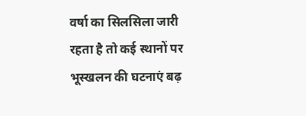वर्षा का सिलसिला जारी रहता है तो कई स्थानों पर भूस्खलन की घटनाएं बढ़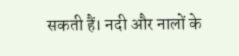सकती हैं। नदी और नालों के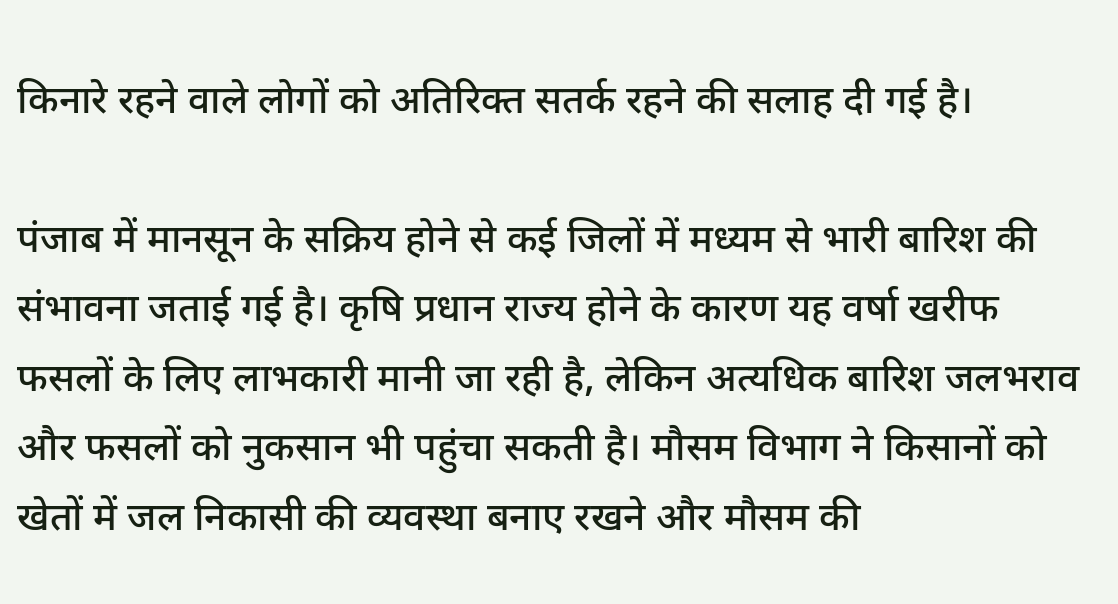किनारे रहने वाले लोगों को अतिरिक्त सतर्क रहने की सलाह दी गई है।

पंजाब में मानसून के सक्रिय होने से कई जिलों में मध्यम से भारी बारिश की संभावना जताई गई है। कृषि प्रधान राज्य होने के कारण यह वर्षा खरीफ फसलों के लिए लाभकारी मानी जा रही है, लेकिन अत्यधिक बारिश जलभराव और फसलों को नुकसान भी पहुंचा सकती है। मौसम विभाग ने किसानों को खेतों में जल निकासी की व्यवस्था बनाए रखने और मौसम की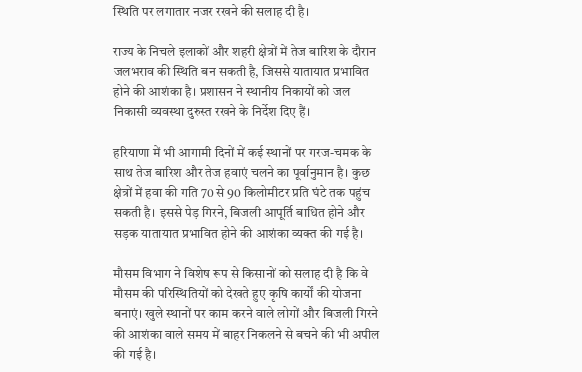स्थिति पर लगातार नजर रखने की सलाह दी है।

राज्य के निचले इलाकों और शहरी क्षेत्रों में तेज बारिश के दौरान जलभराव की स्थिति बन सकती है, जिससे यातायात प्रभावित होने की आशंका है। प्रशासन ने स्थानीय निकायों को जल निकासी व्यवस्था दुरुस्त रखने के निर्देश दिए हैं।

हरियाणा में भी आगामी दिनों में कई स्थानों पर गरज-चमक के साथ तेज बारिश और तेज हवाएं चलने का पूर्वानुमान है। कुछ क्षेत्रों में हवा की गति 70 से 90 किलोमीटर प्रति घंटे तक पहुंच सकती है। इससे पेड़ गिरने, बिजली आपूर्ति बाधित होने और सड़क यातायात प्रभावित होने की आशंका व्यक्त की गई है।

मौसम विभाग ने विशेष रूप से किसानों को सलाह दी है कि वे मौसम की परिस्थितियों को देखते हुए कृषि कार्यों की योजना बनाएं। खुले स्थानों पर काम करने वाले लोगों और बिजली गिरने की आशंका वाले समय में बाहर निकलने से बचने की भी अपील की गई है।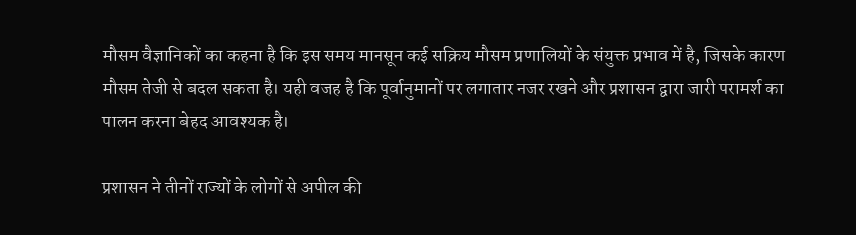मौसम वैज्ञानिकों का कहना है कि इस समय मानसून कई सक्रिय मौसम प्रणालियों के संयुक्त प्रभाव में है, जिसके कारण मौसम तेजी से बदल सकता है। यही वजह है कि पूर्वानुमानों पर लगातार नजर रखने और प्रशासन द्वारा जारी परामर्श का पालन करना बेहद आवश्यक है।

प्रशासन ने तीनों राज्यों के लोगों से अपील की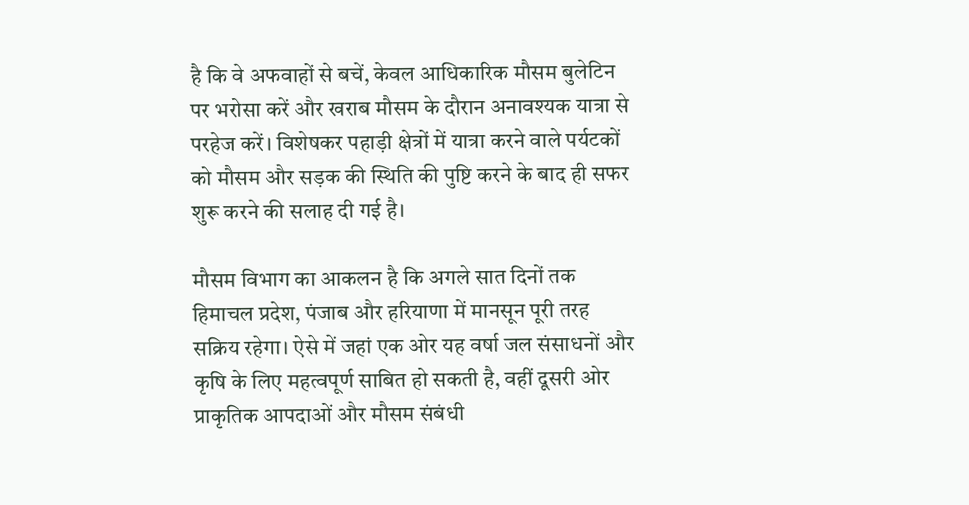है कि वे अफवाहों से बचें, केवल आधिकारिक मौसम बुलेटिन पर भरोसा करें और खराब मौसम के दौरान अनावश्यक यात्रा से परहेज करें। विशेषकर पहाड़ी क्षेत्रों में यात्रा करने वाले पर्यटकों को मौसम और सड़क की स्थिति की पुष्टि करने के बाद ही सफर शुरू करने की सलाह दी गई है।

मौसम विभाग का आकलन है कि अगले सात दिनों तक हिमाचल प्रदेश, पंजाब और हरियाणा में मानसून पूरी तरह सक्रिय रहेगा। ऐसे में जहां एक ओर यह वर्षा जल संसाधनों और कृषि के लिए महत्वपूर्ण साबित हो सकती है, वहीं दूसरी ओर प्राकृतिक आपदाओं और मौसम संबंधी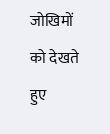जोखिमों को देखते हुए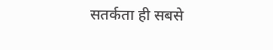सतर्कता ही सबसे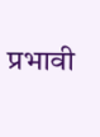प्रभावी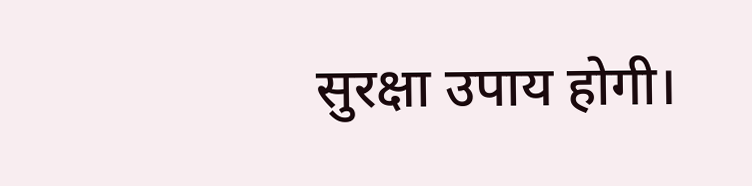सुरक्षा उपाय होगी।